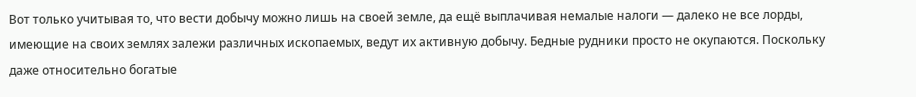Вот только учитывая то, что вести добычу можно лишь на своей земле, да ещё выплачивая немалые налоги — далеко не все лорды, имеющие на своих землях залежи различных ископаемых, ведут их активную добычу. Бедные рудники просто не окупаются. Поскольку даже относительно богатые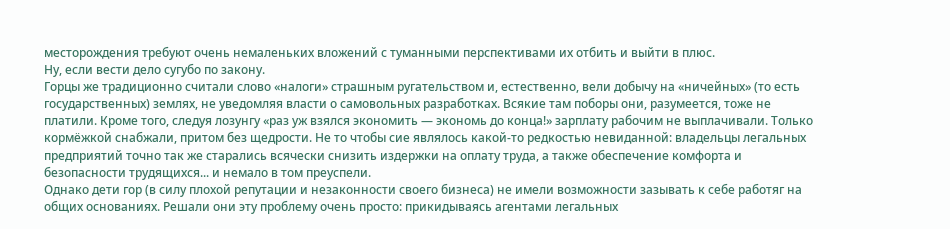месторождения требуют очень немаленьких вложений с туманными перспективами их отбить и выйти в плюс.
Ну, если вести дело сугубо по закону.
Горцы же традиционно считали слово «налоги» страшным ругательством и, естественно, вели добычу на «ничейных» (то есть государственных) землях, не уведомляя власти о самовольных разработках. Всякие там поборы они, разумеется, тоже не платили. Кроме того, следуя лозунгу «раз уж взялся экономить — экономь до конца!» зарплату рабочим не выплачивали. Только кормёжкой снабжали, притом без щедрости. Не то чтобы сие являлось какой-то редкостью невиданной: владельцы легальных предприятий точно так же старались всячески снизить издержки на оплату труда, а также обеспечение комфорта и безопасности трудящихся... и немало в том преуспели.
Однако дети гор (в силу плохой репутации и незаконности своего бизнеса) не имели возможности зазывать к себе работяг на общих основаниях. Решали они эту проблему очень просто: прикидываясь агентами легальных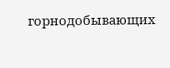горнодобывающих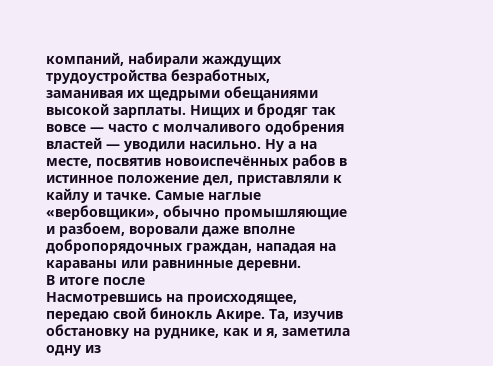компаний, набирали жаждущих трудоустройства безработных, заманивая их щедрыми обещаниями высокой зарплаты. Нищих и бродяг так вовсе — часто с молчаливого одобрения властей — уводили насильно. Ну а на месте, посвятив новоиспечённых рабов в истинное положение дел, приставляли к кайлу и тачке. Самые наглые «вербовщики», обычно промышляющие и разбоем, воровали даже вполне добропорядочных граждан, нападая на караваны или равнинные деревни.
В итоге после
Насмотревшись на происходящее, передаю свой бинокль Акире. Та, изучив обстановку на руднике, как и я, заметила одну из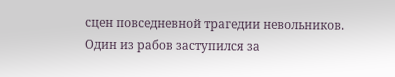сцен повседневной трагедии невольников. Один из рабов заступился за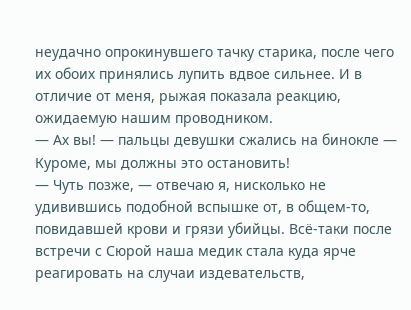неудачно опрокинувшего тачку старика, после чего их обоих принялись лупить вдвое сильнее. И в отличие от меня, рыжая показала реакцию, ожидаемую нашим проводником.
— Ах вы! — пальцы девушки сжались на бинокле — Куроме, мы должны это остановить!
— Чуть позже, — отвечаю я, нисколько не удивившись подобной вспышке от, в общем-то, повидавшей крови и грязи убийцы. Всё-таки после встречи с Сюрой наша медик стала куда ярче реагировать на случаи издевательств,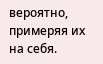вероятно, примеряя их на себя.